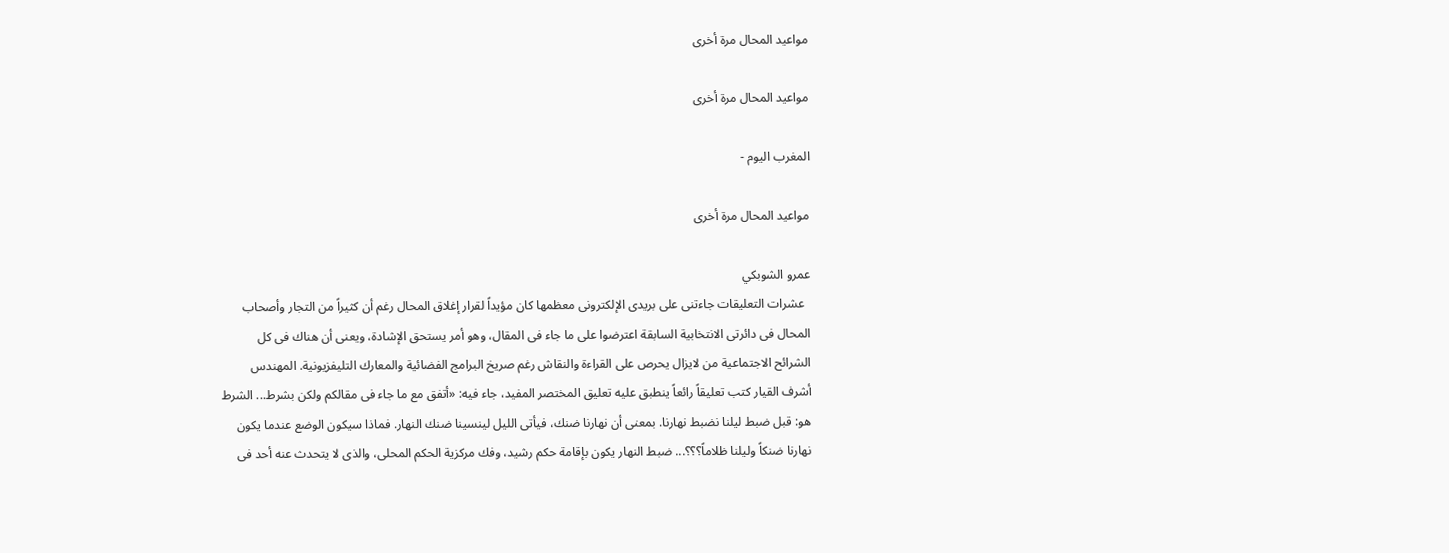مواعيد المحال مرة أخرى

مواعيد المحال مرة أخرى

المغرب اليوم -

مواعيد المحال مرة أخرى

عمرو الشوبكي
  عشرات التعليقات جاءتنى على بريدى الإلكترونى معظمها كان مؤيداً لقرار إغلاق المحال رغم أن كثيراً من التجار وأصحاب المحال فى دائرتى الانتخابية السابقة اعترضوا على ما جاء فى المقال، وهو أمر يستحق الإشادة، ويعنى أن هناك فى كل الشرائح الاجتماعية من لايزال يحرص على القراءة والنقاش رغم صريخ البرامج الفضائية والمعارك التليفزيونية. المهندس أشرف القيار كتب تعليقاً رائعاً ينطبق عليه تعليق المختصر المفيد، جاء فيه: «أتفق مع ما جاء فى مقالكم ولكن بشرط... الشرط هو: قبل ضبط ليلنا نضبط نهارنا. بمعنى أن نهارنا ضنك، فيأتى الليل لينسينا ضنك النهار. فماذا سيكون الوضع عندما يكون نهارنا ضنكاً وليلنا ظلاماً؟؟؟... ضبط النهار يكون بإقامة حكم رشيد، وفك مركزية الحكم المحلى، والذى لا يتحدث عنه أحد فى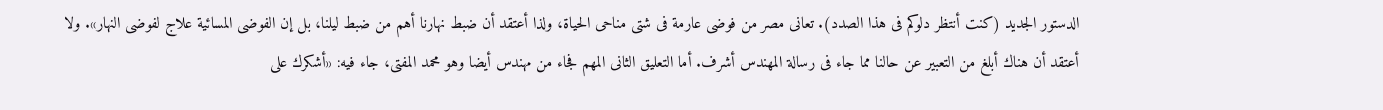الدستور الجديد (كنت أنتظر دلوكم فى هذا الصدد). تعانى مصر من فوضى عارمة فى شتى مناحى الحياة، ولذا أعتقد أن ضبط نهارنا أهم من ضبط ليلنا، بل إن الفوضى المسائية علاج لفوضى النهار». ولا أعتقد أن هناك أبلغ من التعبير عن حالنا مما جاء فى رسالة المهندس أشرف. أما التعليق الثانى المهم فجاء من مهندس أيضا وهو محمد المفتى، جاء فيه: «أشكرك على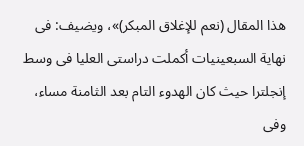هذا المقال (نعم للإغلاق المبكر)»، ويضيف: فى نهاية السبعينيات أكملت دراستى العليا فى وسط إنجلترا حيث كان الهدوء التام بعد الثامنة مساء، وفى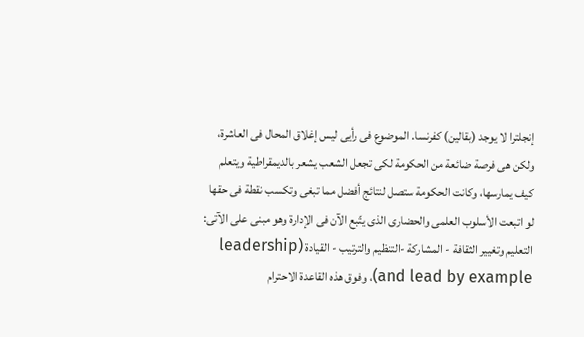إنجلترا لا يوجد (بقالين) كفرنسا. الموضوع فى رأيى ليس إغلاق المحال فى العاشرة، ولكن هى فرصة ضائعة من الحكومة لكى تجعل الشعب يشعر بالديمقراطية ويتعلم كيف يمارسها، وكانت الحكومة ستصل لنتائج أفضل مما تبغى وتكسب نقطة فى حقها لو اتبعت الأسلوب العلمى والحضارى الذى يتّبع الآن فى الإدارة وهو مبنى على الآتى: التعليم وتغيير الثقافة - المشاركة -التنظيم والترتيب - القيادة (leadership and lead by example)، وفوق هذه القاعدة الاحترام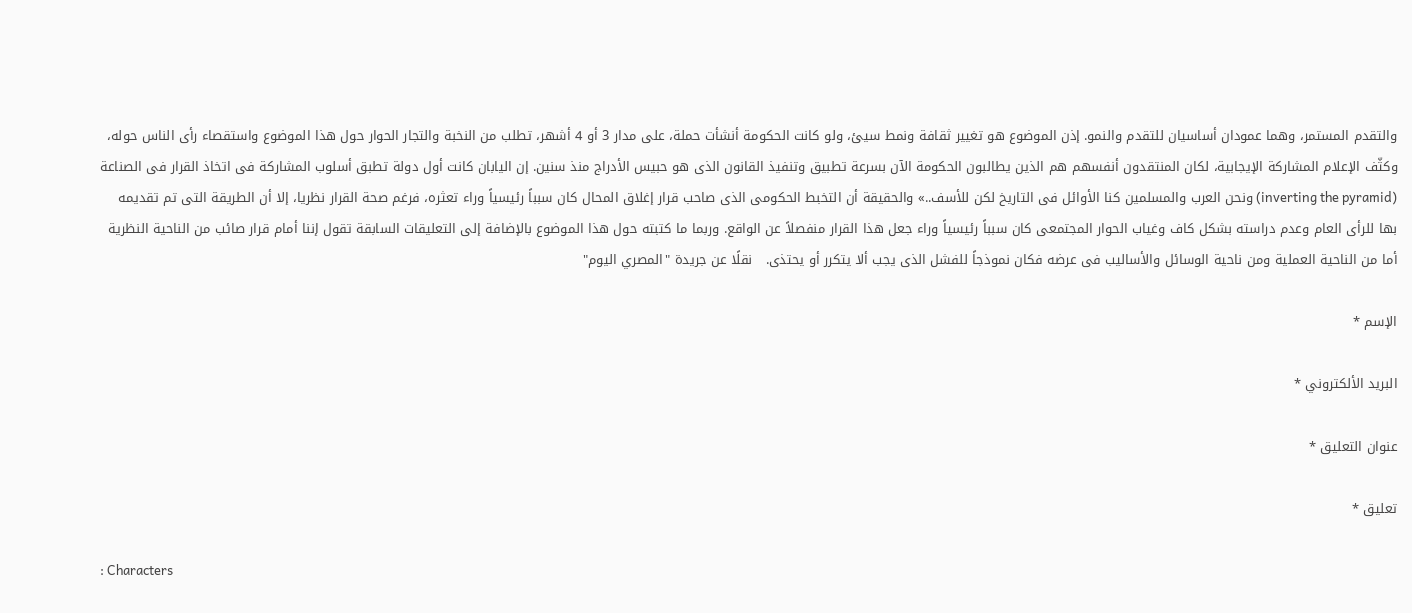والتقدم المستمر، وهما عمودان أساسيان للتقدم والنمو. إذن الموضوع هو تغيير ثقافة ونمط سيئ، ولو كانت الحكومة أنشأت حملة، على مدار 3 أو 4 أشهر، تطلب من النخبة والتجار الحوار حول هذا الموضوع واستقصاء رأى الناس حوله، وكثّف الإعلام المشاركة الإيجابية، لكان المنتقدون أنفسهم هم الذين يطالبون الحكومة الآن بسرعة تطبيق وتنفيذ القانون الذى هو حبيس الأدراج منذ سنين. إن اليابان كانت أول دولة تطبق أسلوب المشاركة فى اتخاذ القرار فى الصناعة (inverting the pyramid) ونحن العرب والمسلمين كنا الأوائل فى التاريخ لكن للأسف..» والحقيقة أن التخبط الحكومى الذى صاحب قرار إغلاق المحال كان سبباً رئيسياً وراء تعثره، فرغم صحة القرار نظريا، إلا أن الطريقة التى تم تقديمه بها للرأى العام وعدم دراسته بشكل كاف وغياب الحوار المجتمعى كان سبباً رئيسياً وراء جعل هذا القرار منفصلاً عن الواقع. وربما ما كتبته حول هذا الموضوع بالإضافة إلى التعليقات السابقة تقول إننا أمام قرار صائب من الناحية النظرية أما من الناحية العملية ومن ناحية الوسائل والأساليب فى عرضه فكان نموذجاً للفشل الذى يجب ألا يتكرر أو يحتذى.   نقلًا عن جريدة "المصري اليوم"

الإسم *

البريد الألكتروني *

عنوان التعليق *

تعليق *

: Characters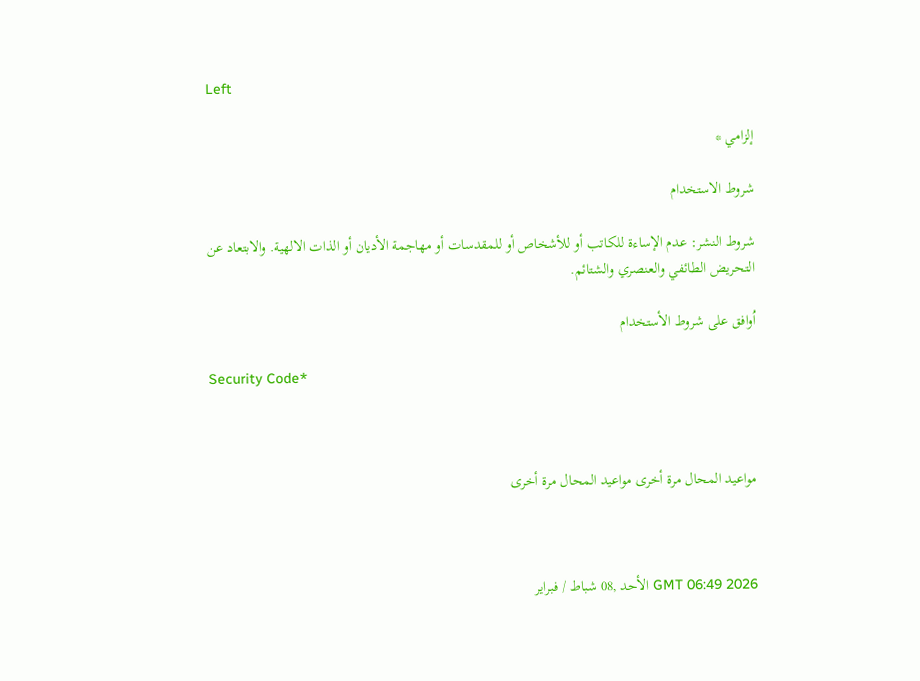Left

إلزامي *

شروط الاستخدام

شروط النشر: عدم الإساءة للكاتب أو للأشخاص أو للمقدسات أو مهاجمة الأديان أو الذات الالهية. والابتعاد عن التحريض الطائفي والعنصري والشتائم.

اُوافق على شروط الأستخدام

Security Code*



مواعيد المحال مرة أخرى مواعيد المحال مرة أخرى



GMT 06:49 2026 الأحد ,08 شباط / فبراير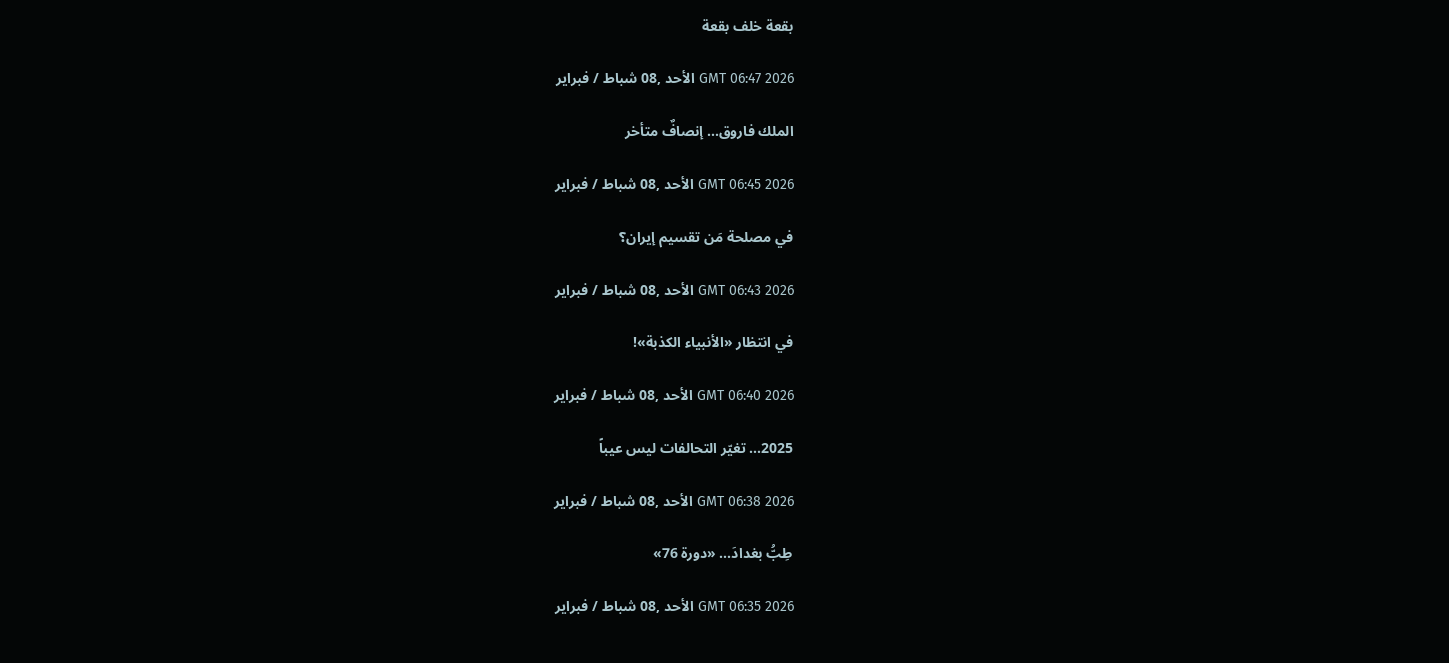بقعة خلف بقعة

GMT 06:47 2026 الأحد ,08 شباط / فبراير

الملك فاروق... إنصافٌ متأخر

GMT 06:45 2026 الأحد ,08 شباط / فبراير

في مصلحة مَن تقسيم إيران؟

GMT 06:43 2026 الأحد ,08 شباط / فبراير

في انتظار «الأنبياء الكذبة»!

GMT 06:40 2026 الأحد ,08 شباط / فبراير

2025... تغيّر التحالفات ليس عيباً

GMT 06:38 2026 الأحد ,08 شباط / فبراير

طِبُّ بغدادَ... «دورة 76»

GMT 06:35 2026 الأحد ,08 شباط / فبراير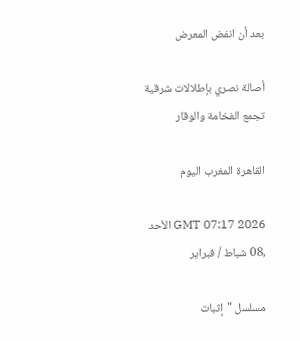بعد أن انفض المعرض

أصالة نصري بإطلالات شرقية تجمع الفخامة والوقار

القاهرة المغرب اليوم

GMT 07:17 2026 الأحد ,08 شباط / فبراير

مسلسل "إثبات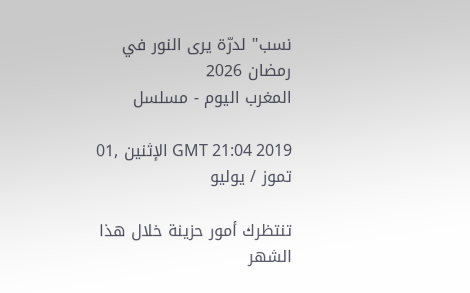نسب" لدرّة يرى النور في رمضان 2026
المغرب اليوم - مسلسل

GMT 21:04 2019 الإثنين ,01 تموز / يوليو

تنتظرك أمور حزينة خلال هذا الشهر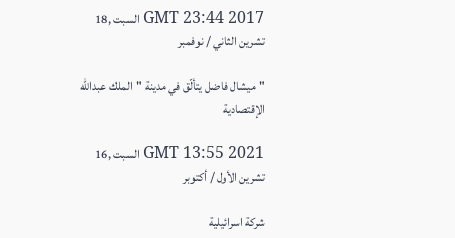GMT 23:44 2017 السبت ,18 تشرين الثاني / نوفمبر

"ميشال فاضل يتألّق في مدينة "الملك عبدالله الإقتصادية

GMT 13:55 2021 السبت ,16 تشرين الأول / أكتوبر

شركة اسرائيلية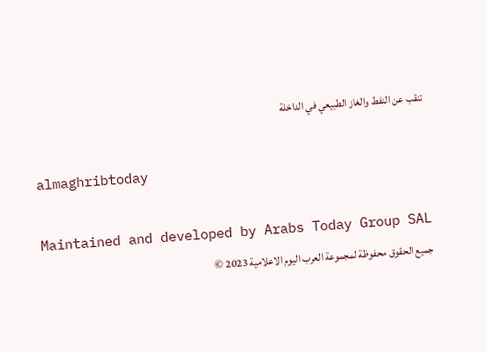تنقب عن النفط والغاز الطبيعي في الداخلة

almaghribtoday

Maintained and developed by Arabs Today Group SAL
جميع الحقوق محفوظة لمجموعة العرب اليوم الاعلامية 2023 ©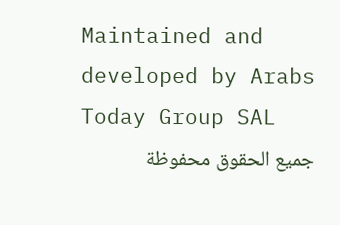Maintained and developed by Arabs Today Group SAL
جميع الحقوق محفوظة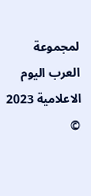لمجموعة العرب اليوم الاعلامية 2023 ©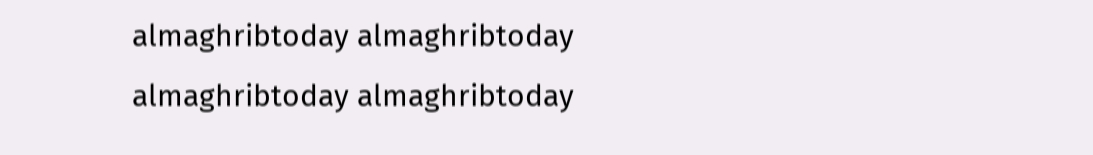almaghribtoday almaghribtoday almaghribtoday almaghribtoday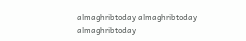almaghribtoday almaghribtoday almaghribtoday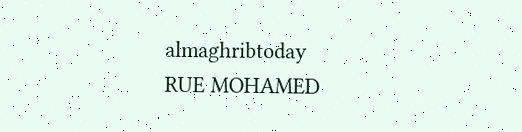almaghribtoday
RUE MOHAMED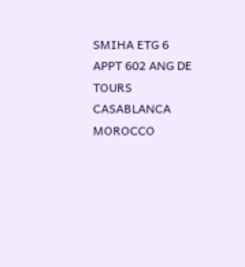SMIHA ETG 6 APPT 602 ANG DE TOURS CASABLANCA MOROCCO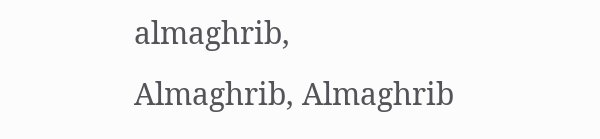almaghrib, Almaghrib, Almaghrib